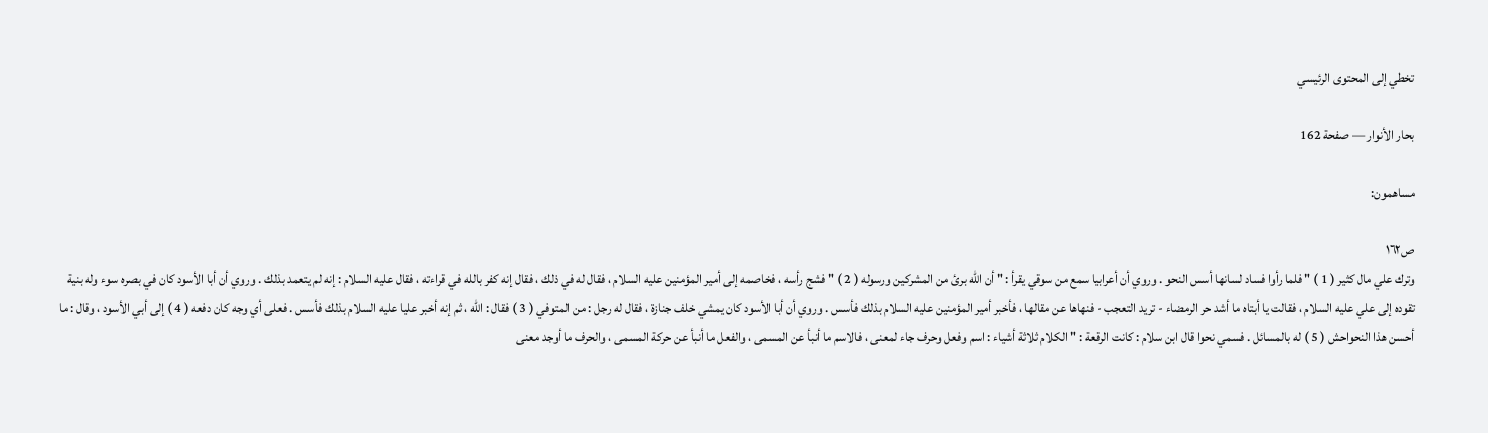تخطي إلى المحتوى الرئيسي

بحار الأنوار — صفحة 162

مساهمون:

ص١٦٢
وترك علي مال كثير ( 1 ) " فلما رأوا فساد لسانها أسس النحو . وروي أن أعرابيا سمع من سوقي يقرأ : " أن الله برئ من المشركين ورسوله ( 2 ) " فشج رأسه ، فخاصمه إلى أمير المؤمنين عليه السلام ، فقال له في ذلك ، فقال إنه كفر بالله في قراءته ، فقال عليه السلام : إنه لم يتعمد بذلك . وروي أن أبا الأسود كان في بصره سوء وله بنية تقوده إلى علي عليه السلام ، فقالت يا أبتاه ما أشد حر الرمضاء - تريد التعجب - فنهاها عن مقالها ، فأخبر أمير المؤمنين عليه السلام بذلك فأسس . وروي أن أبا الأسود كان يمشي خلف جنازة ، فقال له رجل : من المتوفي ( 3 ) فقال : الله ، ثم إنه أخبر عليا عليه السلام بذلك فأسس . فعلى أي وجه كان دفعه ( 4 ) إلى أبي الأسود ، وقال : ما أحسن هذا النحواحش ( 5 ) له بالمسائل . فسمي نحوا قال ابن سلام : كانت الرقعة : " الكلام ثلاثة أشياء : اسم وفعل وحرف جاء لمعنى ، فالاسم ما أنبأ عن المسمى ، والفعل ما أنبأ عن حركة المسمى ، والحرف ما أوجد معنى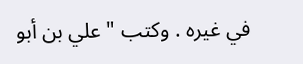في غيره . وكتب " علي بن أبو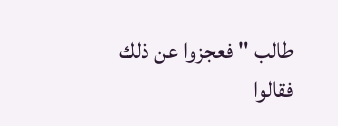طالب " فعجزوا عن ذلك فقالوا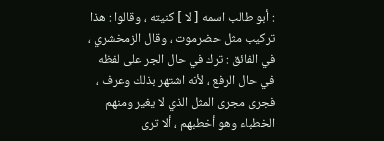: أبو طالب اسمه [ لا ] كنيته ، وقالوا : هذا تركيب مثل حضرموت ، وقال الزمخشري ، في الفائق : ترك في حال الجر على لفظه في حال الرفع ، لأنه اشتهر بذلك وعرف ، فجرى مجرى المثل الذي لا يغير ومنهم الخطباء وهو أخطبهم ، ألا ترى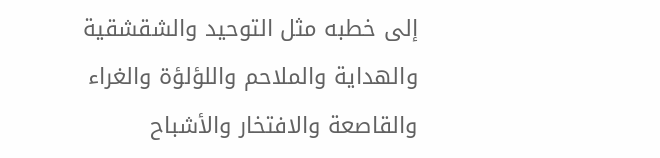إلى خطبه مثل التوحيد والشقشقية والهداية والملاحم واللؤلؤة والغراء والقاصعة والافتخار والأشباح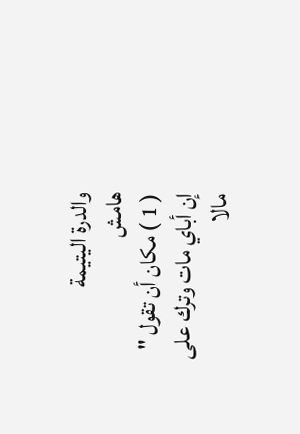والدرة اليتيمة
هامش
( 1 ) مكان أن تقول " إن أباي مات وترك على مالا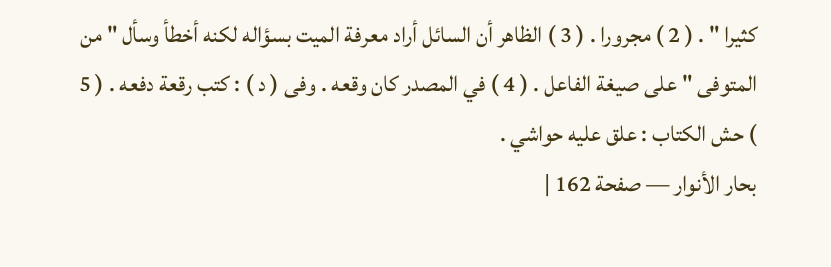كثيرا " . ( 2 ) مجرورا . ( 3 ) الظاهر أن السائل أراد معرفة الميت بسؤاله لكنه أخطأ وسأل " من المتوفى " على صيغة الفاعل . ( 4 ) في المصدر كان وقعه . وفى ( د ) : كتب رقعة دفعه . ( 5 ) حش الكتاب : علق عليه حواشي .
بحار الأنوار — صفحة 162 |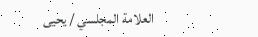العلامة المجلسي / يحيى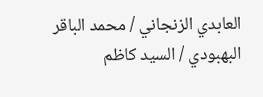العابدي الزنجاني / محمد الباقر البهبودي / السيد كاظم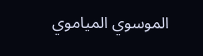الموسوي المياموي